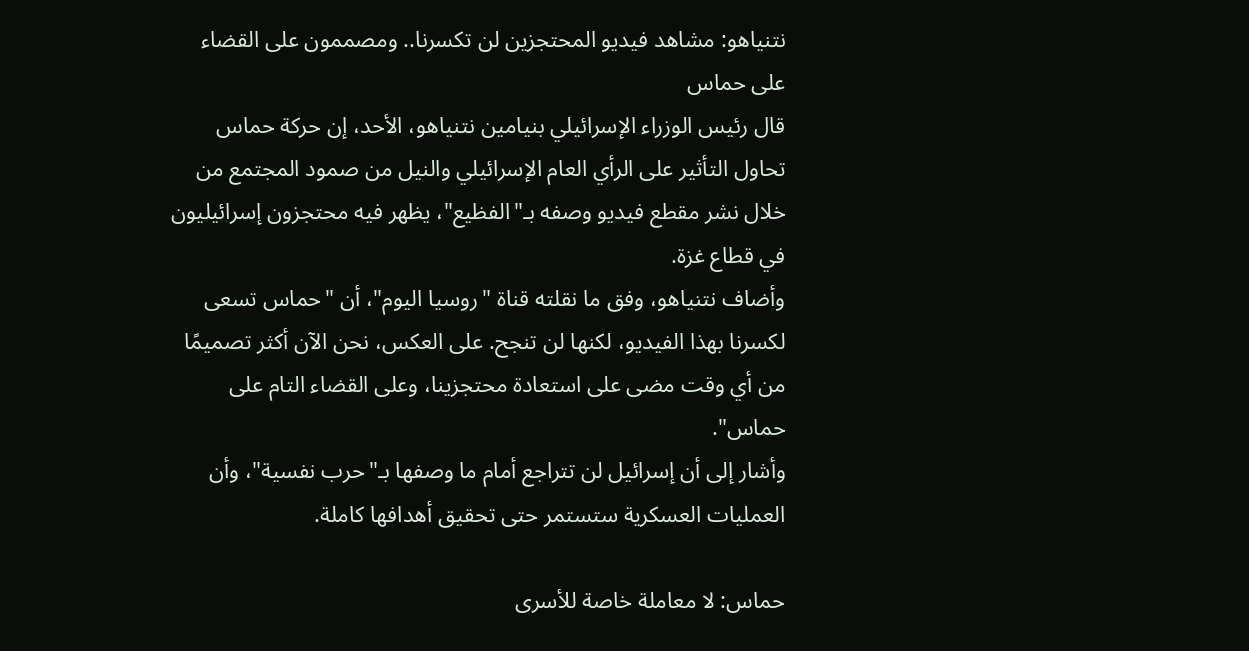نتنياهو: مشاهد فيديو المحتجزين لن تكسرنا.. ومصممون على القضاء على حماس
قال رئيس الوزراء الإسرائيلي بنيامين نتنياهو، الأحد، إن حركة حماس تحاول التأثير على الرأي العام الإسرائيلي والنيل من صمود المجتمع من خلال نشر مقطع فيديو وصفه بـ"الفظيع"، يظهر فيه محتجزون إسرائيليون في قطاع غزة.
وأضاف نتنياهو، وفق ما نقلته قناة "روسيا اليوم"، أن "حماس تسعى لكسرنا بهذا الفيديو، لكنها لن تنجح. على العكس، نحن الآن أكثر تصميمًا من أي وقت مضى على استعادة محتجزينا، وعلى القضاء التام على حماس".
وأشار إلى أن إسرائيل لن تتراجع أمام ما وصفها بـ"حرب نفسية"، وأن العمليات العسكرية ستستمر حتى تحقيق أهدافها كاملة.

حماس: لا معاملة خاصة للأسرى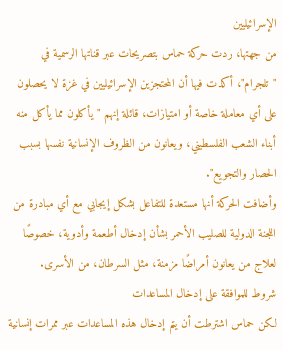الإسرائيليين
من جهتها، ردت حركة حماس بتصريحات عبر قناتها الرسمية في "تلجرام"، أكدت فيها أن المحتجزين الإسرائيليين في غزة لا يحصلون على أي معاملة خاصة أو امتيازات، قائلة إنهم "يأكلون مما يأكل منه أبناء الشعب الفلسطيني، ويعانون من الظروف الإنسانية نفسها بسبب الحصار والتجويع".
وأضافت الحركة أنها مستعدة للتفاعل بشكل إيجابي مع أي مبادرة من اللجنة الدولية للصليب الأحمر بشأن إدخال أطعمة وأدوية، خصوصًا لعلاج من يعانون أمراضًا مزمنة، مثل السرطان، من الأسرى.
شروط للموافقة على إدخال المساعدات
لكن حماس اشترطت أن يتم إدخال هذه المساعدات عبر ممرات إنسانية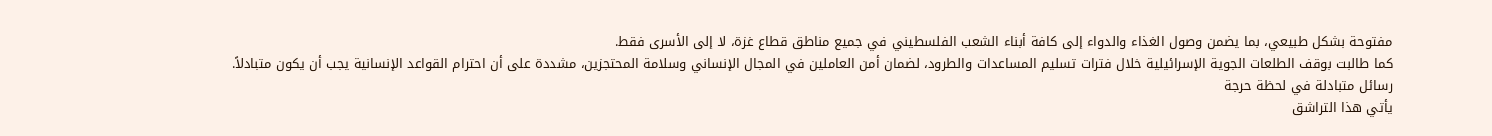مفتوحة بشكل طبيعي، بما يضمن وصول الغذاء والدواء إلى كافة أبناء الشعب الفلسطيني في جميع مناطق قطاع غزة، لا إلى الأسرى فقط.
كما طالبت بوقف الطلعات الجوية الإسرائيلية خلال فترات تسليم المساعدات والطرود، لضمان أمن العاملين في المجال الإنساني وسلامة المحتجزين، مشددة على أن احترام القواعد الإنسانية يجب أن يكون متبادلاً.
رسائل متبادلة في لحظة حرجة
يأتي هذا التراشق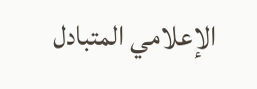الإعلامي المتبادل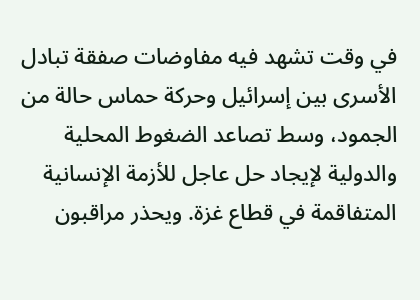في وقت تشهد فيه مفاوضات صفقة تبادل الأسرى بين إسرائيل وحركة حماس حالة من الجمود، وسط تصاعد الضغوط المحلية والدولية لإيجاد حل عاجل للأزمة الإنسانية المتفاقمة في قطاع غزة. ويحذر مراقبون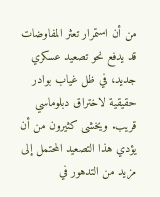من أن استمرار تعثر المفاوضات قد يدفع نحو تصعيد عسكري جديد، في ظل غياب بوادر حقيقية لاختراق دبلوماسي قريب. ويخشى كثيرون من أن يؤدي هذا التصعيد المحتمل إلى مزيد من التدهور في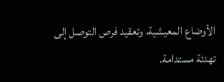الأوضاع المعيشية، وتعقيد فرص التوصل إلى تهدئة مستدامة.